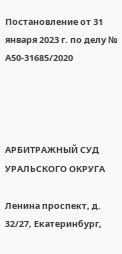Постановление от 31 января 2023 г. по делу № А50-31685/2020




АРБИТРАЖНЫЙ СУД УРАЛЬСКОГО ОКРУГА

Ленина проспект, д. 32/27, Екатеринбург,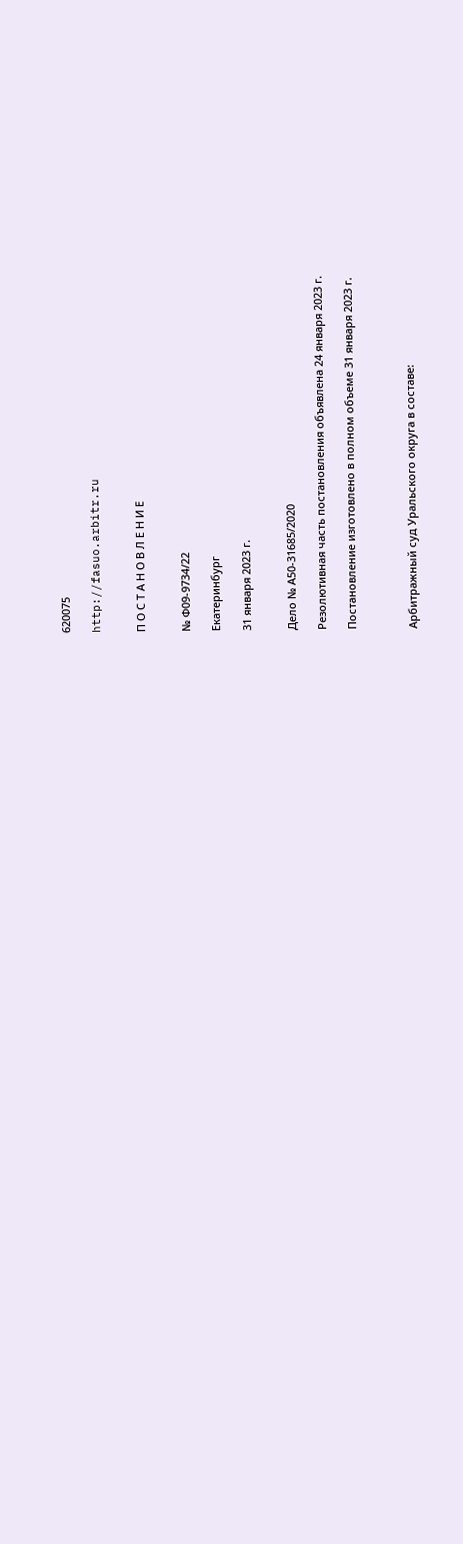620075

http://fasuo.arbitr.ru


П О С Т А Н О В Л Е Н И Е


№ Ф09-9734/22

Екатеринбург

31 января 2023 г.


Дело № А50-31685/2020

Резолютивная часть постановления объявлена 24 января 2023 г.

Постановление изготовлено в полном объеме 31 января 2023 г.



Арбитражный суд Уральского округа в составе: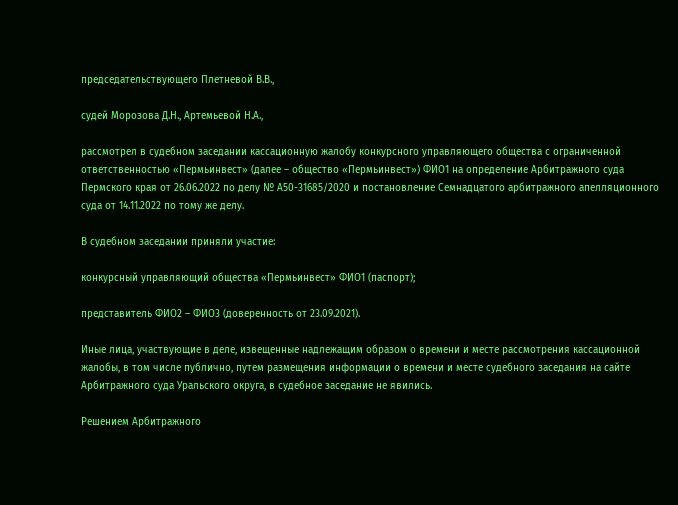председательствующего Плетневой В.В.,

судей Морозова Д.Н., Артемьевой Н.А.,

рассмотрел в судебном заседании кассационную жалобу конкурсного управляющего общества с ограниченной ответственностью «Пермьинвест» (далее – общество «Пермьинвест») ФИО1 на определение Арбитражного суда Пермского края от 26.06.2022 по делу № А50-31685/2020 и постановление Семнадцатого арбитражного апелляционного суда от 14.11.2022 по тому же делу.

В судебном заседании приняли участие:

конкурсный управляющий общества «Пермьинвест» ФИО1 (паспорт);

представитель ФИО2 – ФИО3 (доверенность от 23.09.2021).

Иные лица, участвующие в деле, извещенные надлежащим образом о времени и месте рассмотрения кассационной жалобы, в том числе публично, путем размещения информации о времени и месте судебного заседания на сайте Арбитражного суда Уральского округа, в судебное заседание не явились.

Решением Арбитражного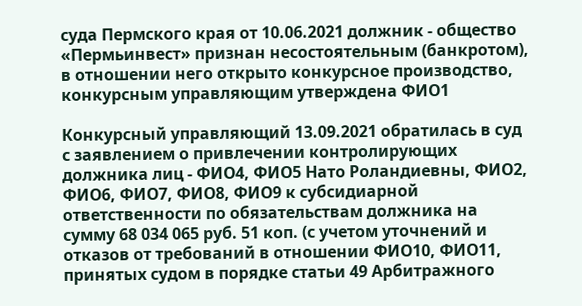суда Пермского края от 10.06.2021 должник - общество «Пермьинвест» признан несостоятельным (банкротом), в отношении него открыто конкурсное производство, конкурсным управляющим утверждена ФИО1

Конкурсный управляющий 13.09.2021 обратилась в суд с заявлением о привлечении контролирующих должника лиц - ФИО4, ФИО5 Нато Роландиевны, ФИО2, ФИО6, ФИО7, ФИО8, ФИО9 к субсидиарной ответственности по обязательствам должника на сумму 68 034 065 руб. 51 коп. (с учетом уточнений и отказов от требований в отношении ФИО10, ФИО11, принятых судом в порядке статьи 49 Арбитражного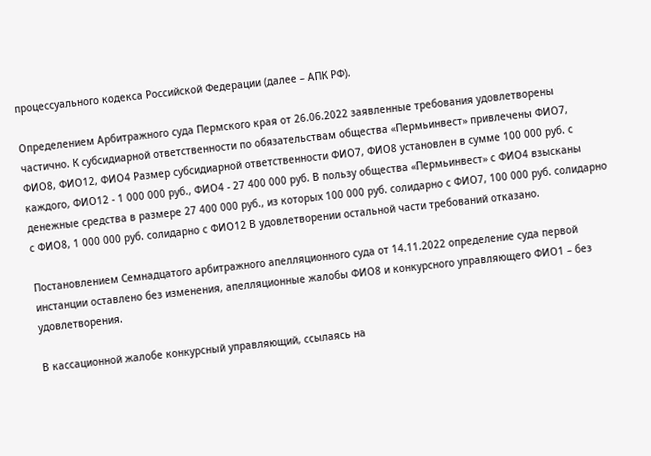процессуального кодекса Российской Федерации (далее – АПК РФ).

Определением Арбитражного суда Пермского края от 26.06.2022 заявленные требования удовлетворены частично. К субсидиарной ответственности по обязательствам общества «Пермьинвест» привлечены ФИО7, ФИО8, ФИО12, ФИО4 Размер субсидиарной ответственности ФИО7, ФИО8 установлен в сумме 100 000 руб. с каждого, ФИО12 - 1 000 000 руб., ФИО4 - 27 400 000 руб. В пользу общества «Пермьинвест» с ФИО4 взысканы денежные средства в размере 27 400 000 руб., из которых 100 000 руб. солидарно с ФИО7, 100 000 руб. солидарно с ФИО8, 1 000 000 руб. солидарно с ФИО12 В удовлетворении остальной части требований отказано.

Постановлением Семнадцатого арбитражного апелляционного суда от 14.11.2022 определение суда первой инстанции оставлено без изменения, апелляционные жалобы ФИО8 и конкурсного управляющего ФИО1 – без удовлетворения.

В кассационной жалобе конкурсный управляющий, ссылаясь на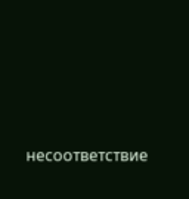несоответствие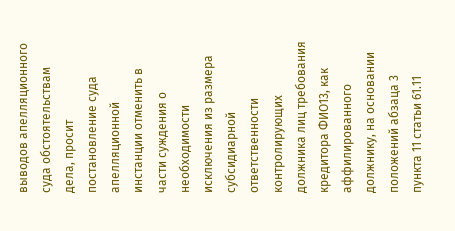выводов апелляционного суда обстоятельствам дела, просит постановление суда апелляционной инстанции отменить в части суждения о необходимости исключения из размера субсидиарной ответственности контролирующих должника лиц требования кредитора ФИО13, как аффилированного должнику, на основании положений абзаца 3 пункта 11 статьи 61.11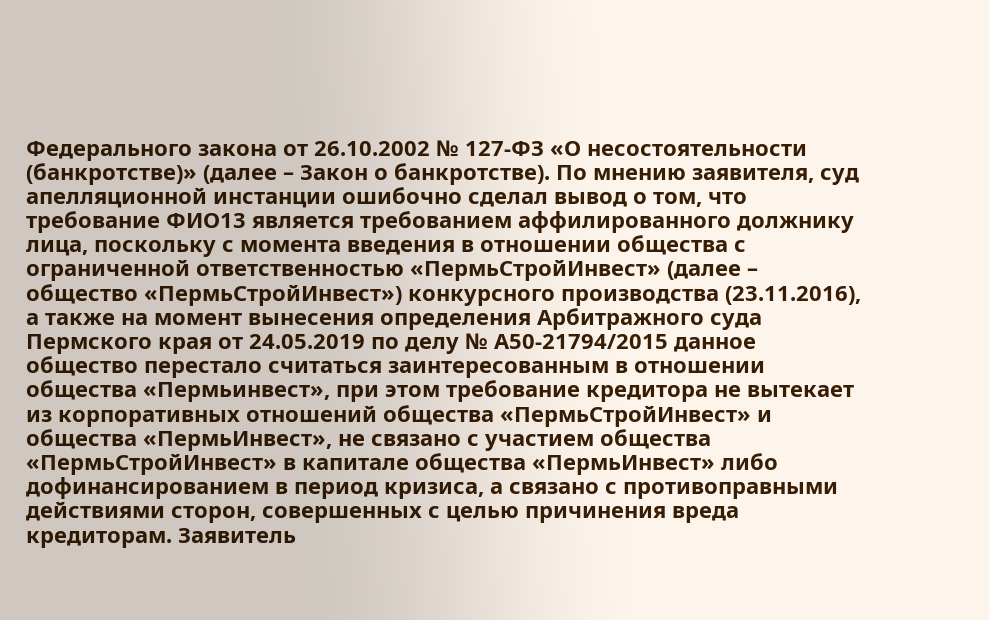Федерального закона от 26.10.2002 № 127-ФЗ «О несостоятельности (банкротстве)» (далее – Закон о банкротстве). По мнению заявителя, суд апелляционной инстанции ошибочно сделал вывод о том, что требование ФИО13 является требованием аффилированного должнику лица, поскольку с момента введения в отношении общества с ограниченной ответственностью «ПермьСтройИнвест» (далее – общество «ПермьСтройИнвест») конкурсного производства (23.11.2016), а также на момент вынесения определения Арбитражного суда Пермского края от 24.05.2019 по делу № А50-21794/2015 данное общество перестало считаться заинтересованным в отношении общества «Пермьинвест», при этом требование кредитора не вытекает из корпоративных отношений общества «ПермьСтройИнвест» и общества «ПермьИнвест», не связано с участием общества «ПермьСтройИнвест» в капитале общества «ПермьИнвест» либо дофинансированием в период кризиса, а связано с противоправными действиями сторон, совершенных с целью причинения вреда кредиторам. Заявитель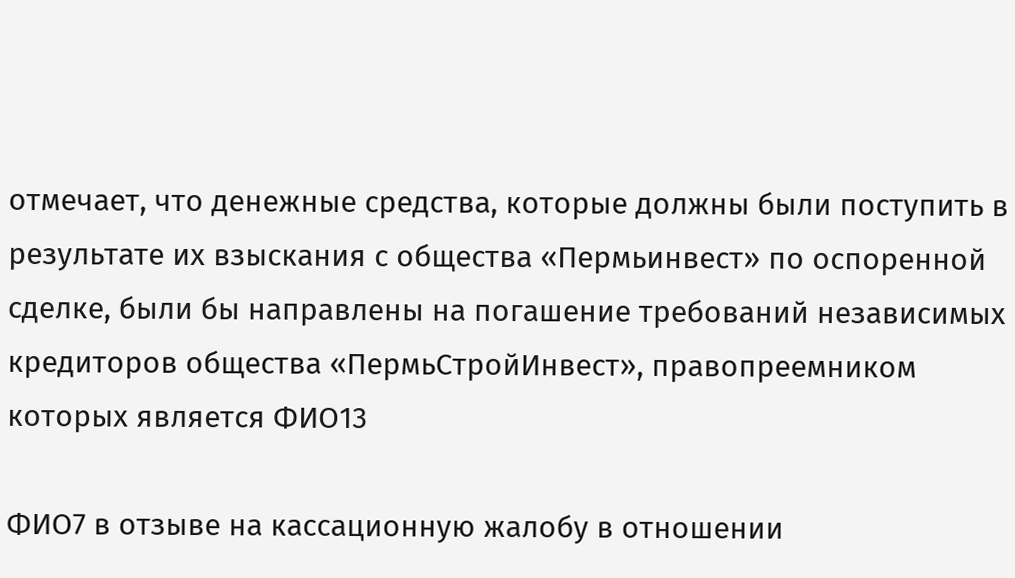отмечает, что денежные средства, которые должны были поступить в результате их взыскания с общества «Пермьинвест» по оспоренной сделке, были бы направлены на погашение требований независимых кредиторов общества «ПермьСтройИнвест», правопреемником которых является ФИО13

ФИО7 в отзыве на кассационную жалобу в отношении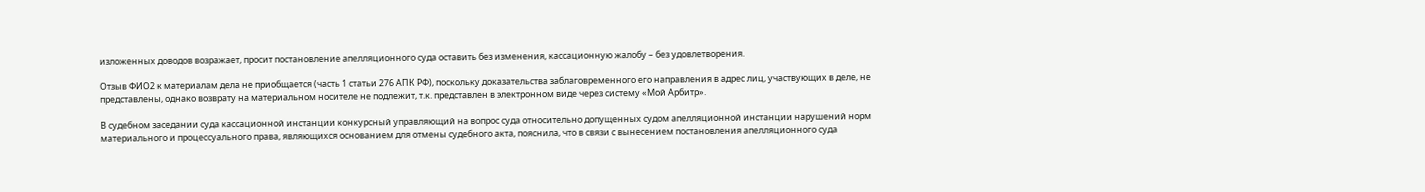изложенных доводов возражает, просит постановление апелляционного суда оставить без изменения, кассационную жалобу – без удовлетворения.

Отзыв ФИО2 к материалам дела не приобщается (часть 1 статьи 276 АПК РФ), поскольку доказательства заблаговременного его направления в адрес лиц, участвующих в деле, не представлены, однако возврату на материальном носителе не подлежит, т.к. представлен в электронном виде через систему «Мой Арбитр».

В судебном заседании суда кассационной инстанции конкурсный управляющий на вопрос суда относительно допущенных судом апелляционной инстанции нарушений норм материального и процессуального права, являющихся основанием для отмены судебного акта, пояснила, что в связи с вынесением постановления апелляционного суда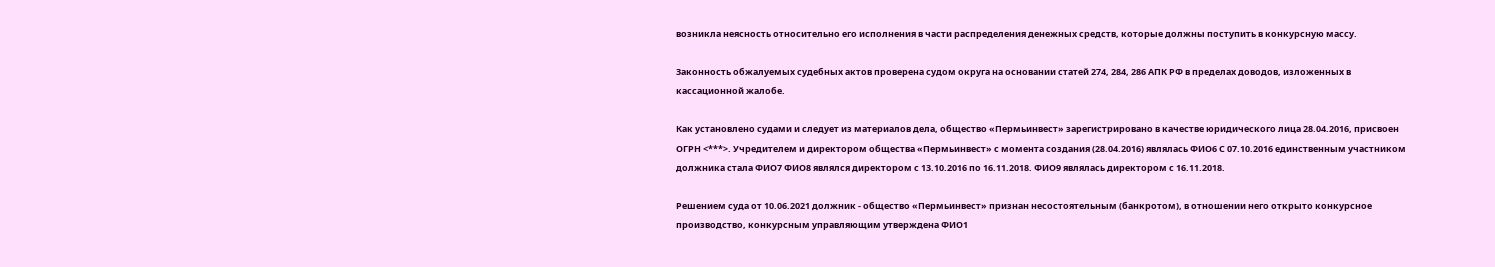возникла неясность относительно его исполнения в части распределения денежных средств, которые должны поступить в конкурсную массу.

Законность обжалуемых судебных актов проверена судом округа на основании статей 274, 284, 286 АПК РФ в пределах доводов, изложенных в кассационной жалобе.

Как установлено судами и следует из материалов дела, общество «Пермьинвест» зарегистрировано в качестве юридического лица 28.04.2016, присвоен ОГРН <***>. Учредителем и директором общества «Пермьинвест» с момента создания (28.04.2016) являлась ФИО6 С 07.10.2016 единственным участником должника стала ФИО7 ФИО8 являлся директором с 13.10.2016 по 16.11.2018. ФИО9 являлась директором с 16.11.2018.

Решением суда от 10.06.2021 должник - общество «Пермьинвест» признан несостоятельным (банкротом), в отношении него открыто конкурсное производство, конкурсным управляющим утверждена ФИО1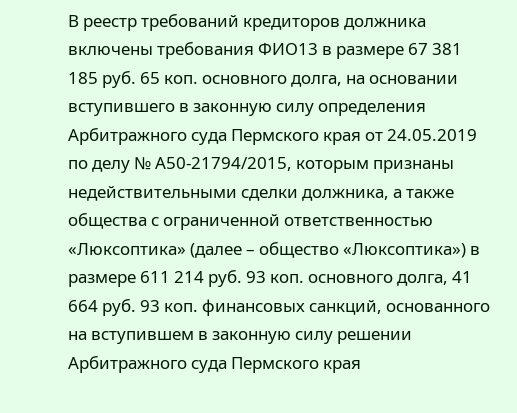В реестр требований кредиторов должника включены требования ФИО13 в размере 67 381 185 руб. 65 коп. основного долга, на основании вступившего в законную силу определения Арбитражного суда Пермского края от 24.05.2019 по делу № А50-21794/2015, которым признаны недействительными сделки должника, а также общества с ограниченной ответственностью «Люксоптика» (далее – общество «Люксоптика») в размере 611 214 руб. 93 коп. основного долга, 41 664 руб. 93 коп. финансовых санкций, основанного на вступившем в законную силу решении Арбитражного суда Пермского края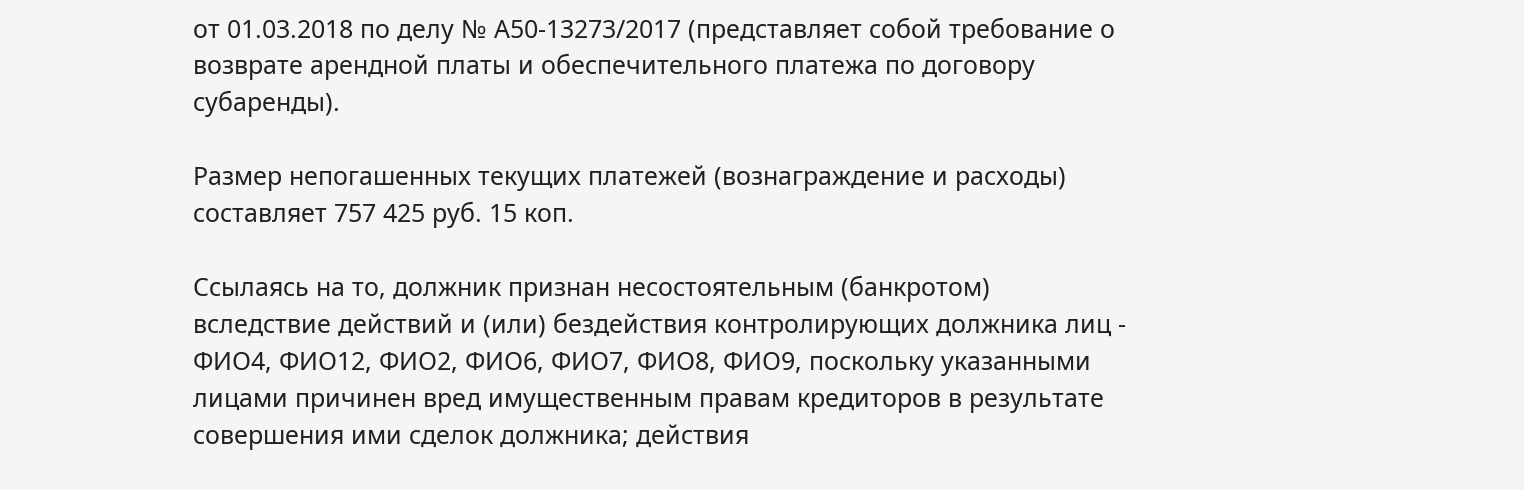от 01.03.2018 по делу № А50-13273/2017 (представляет собой требование о возврате арендной платы и обеспечительного платежа по договору субаренды).

Размер непогашенных текущих платежей (вознаграждение и расходы) составляет 757 425 руб. 15 коп.

Ссылаясь на то, должник признан несостоятельным (банкротом) вследствие действий и (или) бездействия контролирующих должника лиц - ФИО4, ФИО12, ФИО2, ФИО6, ФИО7, ФИО8, ФИО9, поскольку указанными лицами причинен вред имущественным правам кредиторов в результате совершения ими сделок должника; действия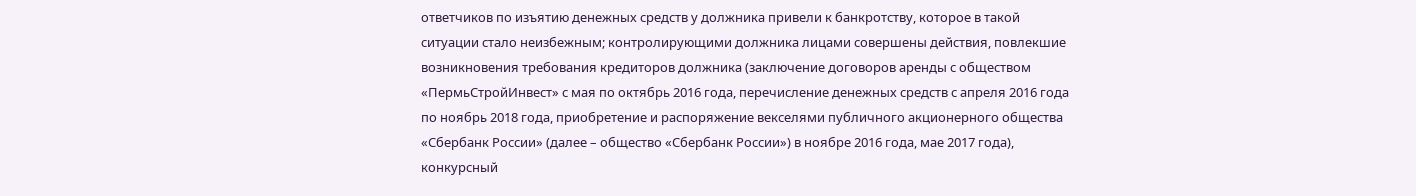ответчиков по изъятию денежных средств у должника привели к банкротству, которое в такой ситуации стало неизбежным; контролирующими должника лицами совершены действия, повлекшие возникновения требования кредиторов должника (заключение договоров аренды с обществом «ПермьСтройИнвест» с мая по октябрь 2016 года, перечисление денежных средств с апреля 2016 года по ноябрь 2018 года, приобретение и распоряжение векселями публичного акционерного общества «Сбербанк России» (далее – общество «Сбербанк России») в ноябре 2016 года, мае 2017 года), конкурсный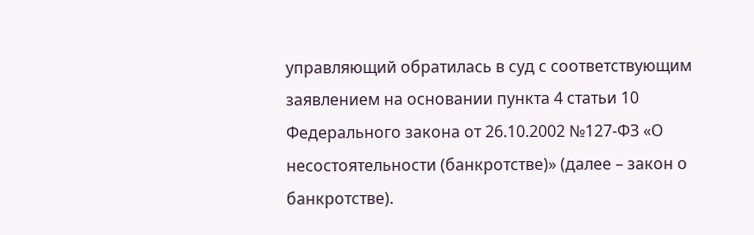управляющий обратилась в суд с соответствующим заявлением на основании пункта 4 статьи 10 Федерального закона от 26.10.2002 №127-ФЗ «О несостоятельности (банкротстве)» (далее – закон о банкротстве).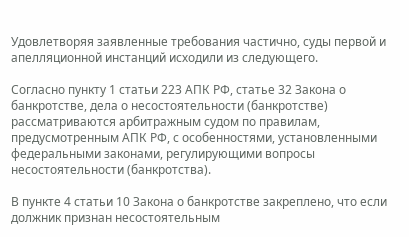Удовлетворяя заявленные требования частично, суды первой и апелляционной инстанций исходили из следующего.

Согласно пункту 1 статьи 223 АПК РФ, статье 32 Закона о банкротстве, дела о несостоятельности (банкротстве) рассматриваются арбитражным судом по правилам, предусмотренным АПК РФ, с особенностями, установленными федеральными законами, регулирующими вопросы несостоятельности (банкротства).

В пункте 4 статьи 10 Закона о банкротстве закреплено, что если должник признан несостоятельным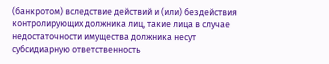(банкротом) вследствие действий и (или) бездействия контролирующих должника лиц, такие лица в случае недостаточности имущества должника несут субсидиарную ответственность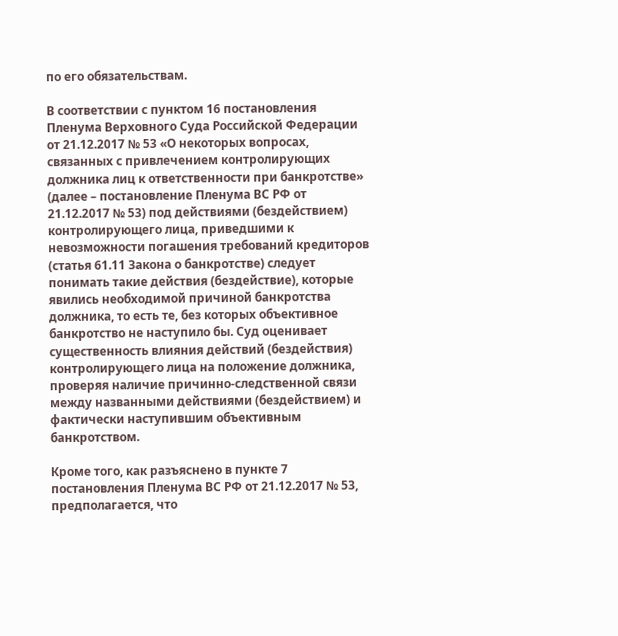по его обязательствам.

В соответствии с пунктом 16 постановления Пленума Верховного Суда Российской Федерации от 21.12.2017 № 53 «О некоторых вопросах, связанных с привлечением контролирующих должника лиц к ответственности при банкротстве» (далее – постановление Пленума ВС РФ от 21.12.2017 № 53) под действиями (бездействием) контролирующего лица, приведшими к невозможности погашения требований кредиторов (статья 61.11 Закона о банкротстве) следует понимать такие действия (бездействие), которые явились необходимой причиной банкротства должника, то есть те, без которых объективное банкротство не наступило бы. Суд оценивает существенность влияния действий (бездействия) контролирующего лица на положение должника, проверяя наличие причинно-следственной связи между названными действиями (бездействием) и фактически наступившим объективным банкротством.

Кроме того, как разъяснено в пункте 7 постановления Пленума ВС РФ от 21.12.2017 № 53, предполагается, что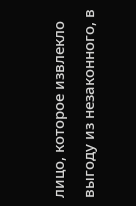лицо, которое извлекло выгоду из незаконного, в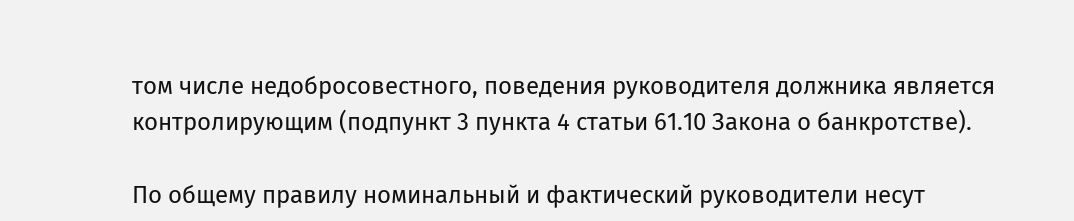том числе недобросовестного, поведения руководителя должника является контролирующим (подпункт 3 пункта 4 статьи 61.10 Закона о банкротстве).

По общему правилу номинальный и фактический руководители несут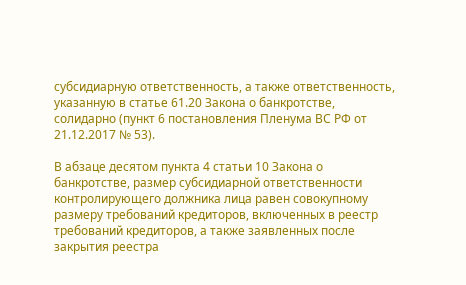субсидиарную ответственность, а также ответственность, указанную в статье 61.20 Закона о банкротстве, солидарно (пункт 6 постановления Пленума ВС РФ от 21.12.2017 № 53).

В абзаце десятом пункта 4 статьи 10 Закона о банкротстве, размер субсидиарной ответственности контролирующего должника лица равен совокупному размеру требований кредиторов, включенных в реестр требований кредиторов, а также заявленных после закрытия реестра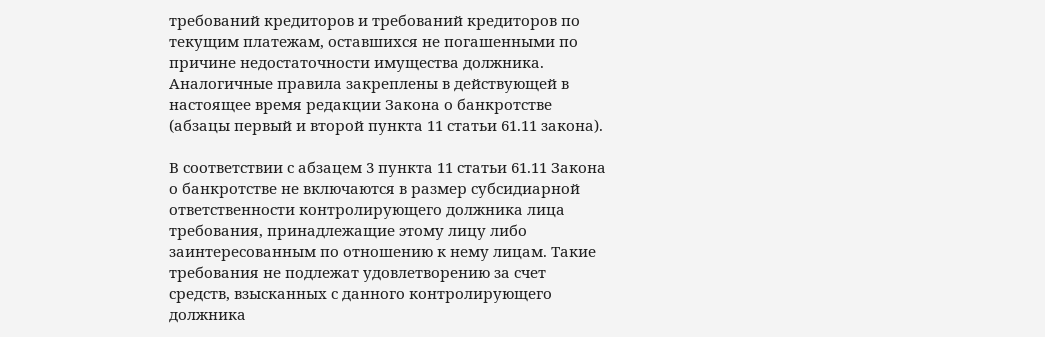требований кредиторов и требований кредиторов по текущим платежам, оставшихся не погашенными по причине недостаточности имущества должника. Аналогичные правила закреплены в действующей в настоящее время редакции Закона о банкротстве (абзацы первый и второй пункта 11 статьи 61.11 закона).

В соответствии с абзацем 3 пункта 11 статьи 61.11 Закона о банкротстве не включаются в размер субсидиарной ответственности контролирующего должника лица требования, принадлежащие этому лицу либо заинтересованным по отношению к нему лицам. Такие требования не подлежат удовлетворению за счет средств, взысканных с данного контролирующего должника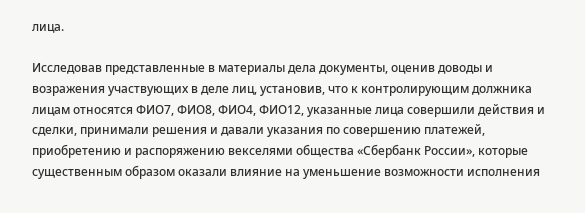лица.

Исследовав представленные в материалы дела документы, оценив доводы и возражения участвующих в деле лиц, установив, что к контролирующим должника лицам относятся ФИО7, ФИО8, ФИО4, ФИО12, указанные лица совершили действия и сделки, принимали решения и давали указания по совершению платежей, приобретению и распоряжению векселями общества «Сбербанк России», которые существенным образом оказали влияние на уменьшение возможности исполнения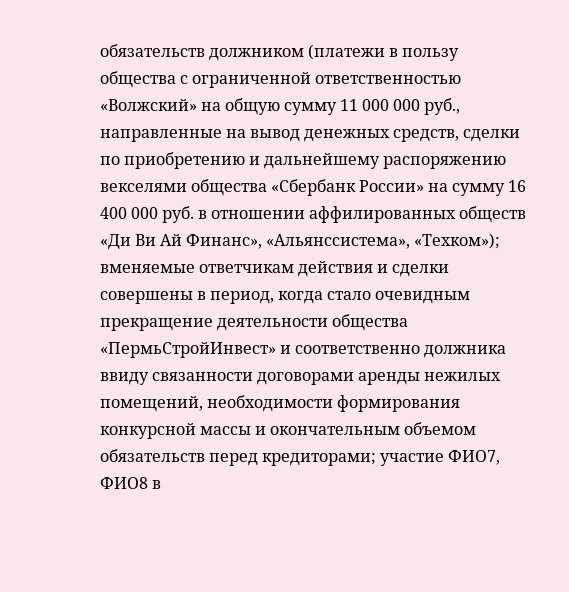обязательств должником (платежи в пользу общества с ограниченной ответственностью «Волжский» на общую сумму 11 000 000 руб., направленные на вывод денежных средств, сделки по приобретению и дальнейшему распоряжению векселями общества «Сбербанк России» на сумму 16 400 000 руб. в отношении аффилированных обществ «Ди Ви Ай Финанс», «Альянссистема», «Техком»); вменяемые ответчикам действия и сделки совершены в период, когда стало очевидным прекращение деятельности общества «ПермьСтройИнвест» и соответственно должника ввиду связанности договорами аренды нежилых помещений, необходимости формирования конкурсной массы и окончательным объемом обязательств перед кредиторами; участие ФИО7, ФИО8 в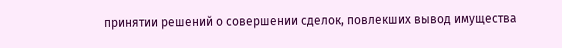принятии решений о совершении сделок, повлекших вывод имущества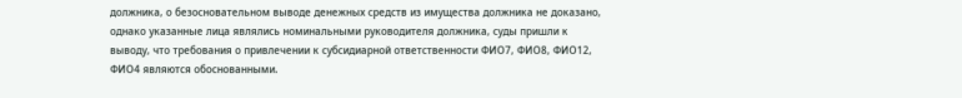должника, о безосновательном выводе денежных средств из имущества должника не доказано, однако указанные лица являлись номинальными руководителя должника, суды пришли к выводу, что требования о привлечении к субсидиарной ответственности ФИО7, ФИО8, ФИО12, ФИО4 являются обоснованными.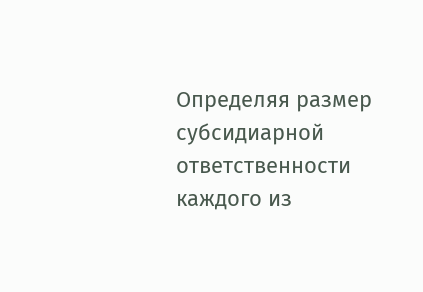Определяя размер субсидиарной ответственности каждого из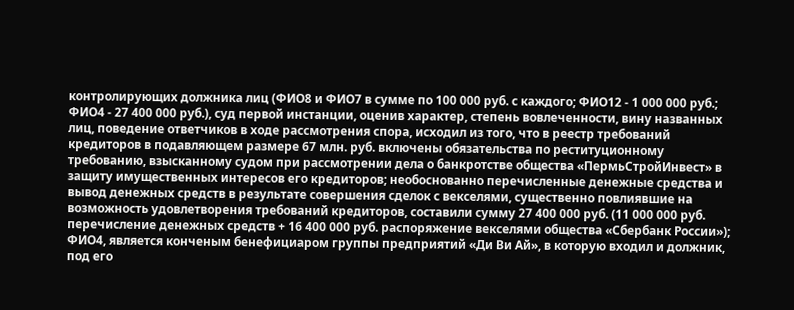контролирующих должника лиц (ФИО8 и ФИО7 в сумме по 100 000 руб. с каждого; ФИО12 - 1 000 000 руб.; ФИО4 - 27 400 000 руб.), суд первой инстанции, оценив характер, степень вовлеченности, вину названных лиц, поведение ответчиков в ходе рассмотрения спора, исходил из того, что в реестр требований кредиторов в подавляющем размере 67 млн. руб. включены обязательства по реституционному требованию, взысканному судом при рассмотрении дела о банкротстве общества «ПермьСтройИнвест» в защиту имущественных интересов его кредиторов; необоснованно перечисленные денежные средства и вывод денежных средств в результате совершения сделок с векселями, существенно повлиявшие на возможность удовлетворения требований кредиторов, составили сумму 27 400 000 руб. (11 000 000 руб. перечисление денежных средств + 16 400 000 руб. распоряжение векселями общества «Сбербанк России»); ФИО4, является конченым бенефициаром группы предприятий «Ди Ви Ай», в которую входил и должник, под его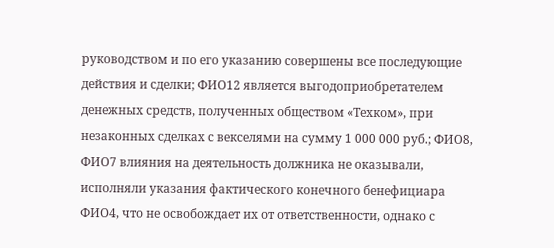руководством и по его указанию совершены все последующие действия и сделки; ФИО12 является выгодоприобретателем денежных средств, полученных обществом «Техком», при незаконных сделках с векселями на сумму 1 000 000 руб.; ФИО8, ФИО7 влияния на деятельность должника не оказывали, исполняли указания фактического конечного бенефициара ФИО4, что не освобождает их от ответственности, однако с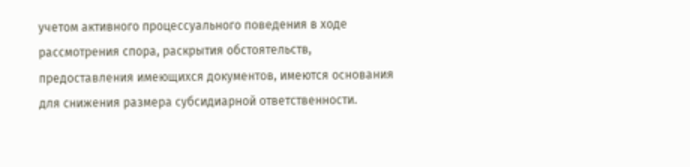учетом активного процессуального поведения в ходе рассмотрения спора, раскрытия обстоятельств, предоставления имеющихся документов, имеются основания для снижения размера субсидиарной ответственности.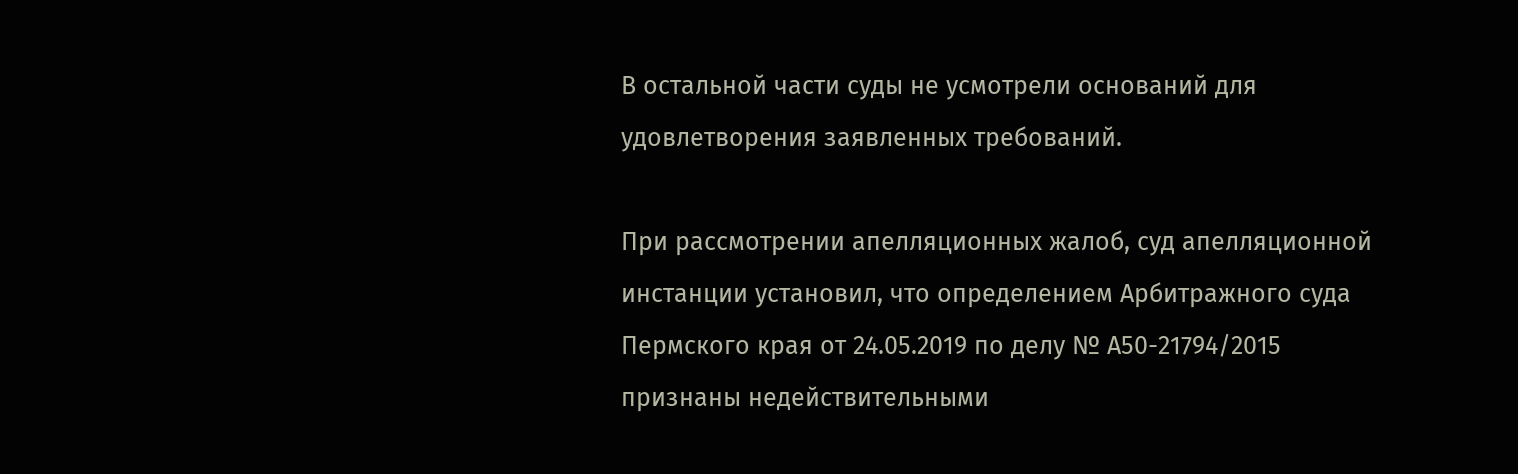В остальной части суды не усмотрели оснований для удовлетворения заявленных требований.

При рассмотрении апелляционных жалоб, суд апелляционной инстанции установил, что определением Арбитражного суда Пермского края от 24.05.2019 по делу № А50-21794/2015 признаны недействительными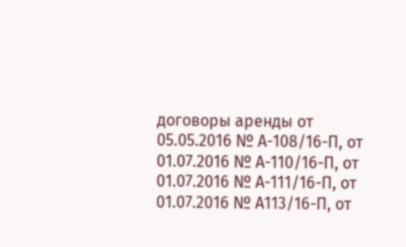договоры аренды от 05.05.2016 № А-108/16-П, от 01.07.2016 № А-110/16-П, от 01.07.2016 № А-111/16-П, от 01.07.2016 № А113/16-П, от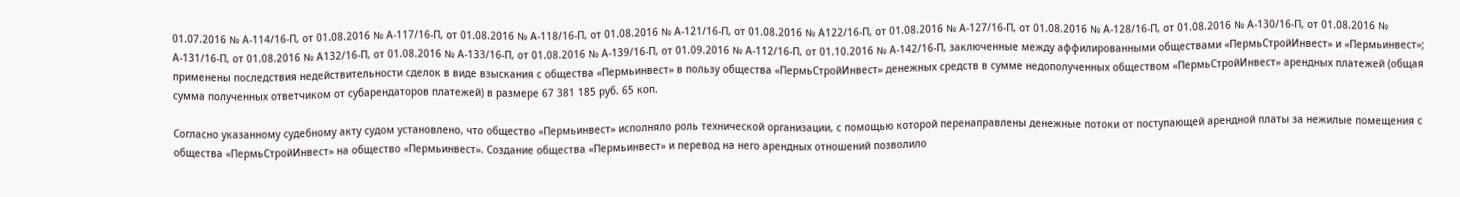01.07.2016 № А-114/16-П, от 01.08.2016 № А-117/16-П, от 01.08.2016 № А-118/16-П, от 01.08.2016 № А-121/16-П, от 01.08.2016 № А122/16-П, от 01.08.2016 № А-127/16-П, от 01.08.2016 № А-128/16-П, от 01.08.2016 № А-130/16-П, от 01.08.2016 № А-131/16-П, от 01.08.2016 № А132/16-П, от 01.08.2016 № А-133/16-П, от 01.08.2016 № А-139/16-П, от 01.09.2016 № А-112/16-П, от 01.10.2016 № А-142/16-П, заключенные между аффилированными обществами «ПермьСтройИнвест» и «Пермьинвест»; применены последствия недействительности сделок в виде взыскания с общества «Пермьинвест» в пользу общества «ПермьСтройИнвест» денежных средств в сумме недополученных обществом «ПермьСтройИнвест» арендных платежей (общая сумма полученных ответчиком от субарендаторов платежей) в размере 67 381 185 руб. 65 коп.

Согласно указанному судебному акту судом установлено, что общество «Пермьинвест» исполняло роль технической организации, с помощью которой перенаправлены денежные потоки от поступающей арендной платы за нежилые помещения с общества «ПермьСтройИнвест» на общество «Пермьинвест». Создание общества «Пермьинвест» и перевод на него арендных отношений позволило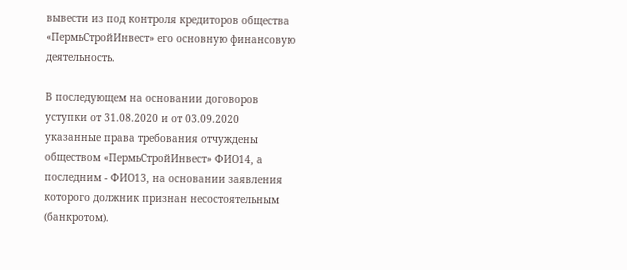вывести из под контроля кредиторов общества «ПермьСтройИнвест» его основную финансовую деятельность.

В последующем на основании договоров уступки от 31.08.2020 и от 03.09.2020 указанные права требования отчуждены обществом «ПермьСтройИнвест» ФИО14, а последним - ФИО13, на основании заявления которого должник признан несостоятельным (банкротом).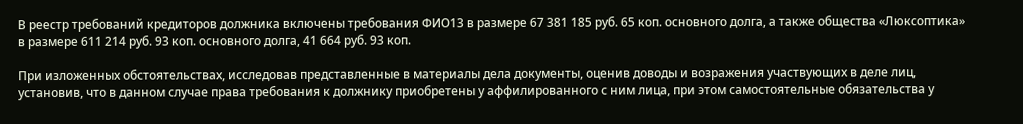В реестр требований кредиторов должника включены требования ФИО13 в размере 67 381 185 руб. 65 коп. основного долга, а также общества «Люксоптика» в размере 611 214 руб. 93 коп. основного долга, 41 664 руб. 93 коп.

При изложенных обстоятельствах, исследовав представленные в материалы дела документы, оценив доводы и возражения участвующих в деле лиц, установив, что в данном случае права требования к должнику приобретены у аффилированного с ним лица, при этом самостоятельные обязательства у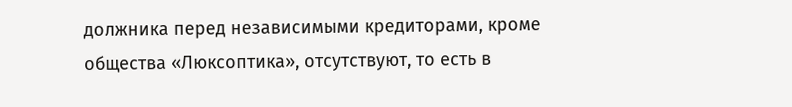должника перед независимыми кредиторами, кроме общества «Люксоптика», отсутствуют, то есть в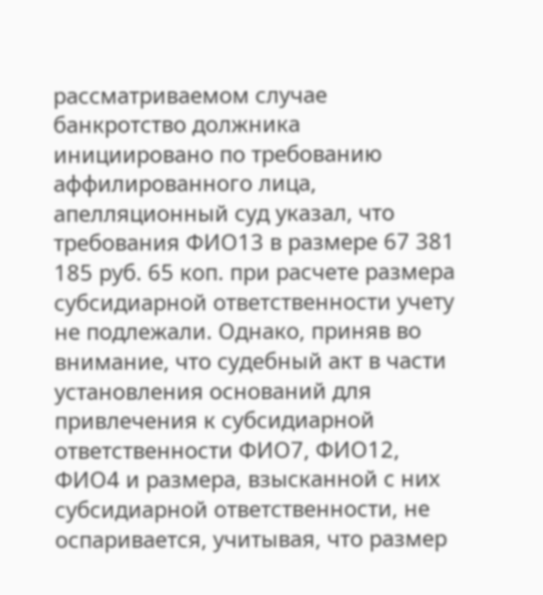рассматриваемом случае банкротство должника инициировано по требованию аффилированного лица, апелляционный суд указал, что требования ФИО13 в размере 67 381 185 руб. 65 коп. при расчете размера субсидиарной ответственности учету не подлежали. Однако, приняв во внимание, что судебный акт в части установления оснований для привлечения к субсидиарной ответственности ФИО7, ФИО12, ФИО4 и размера, взысканной с них субсидиарной ответственности, не оспаривается, учитывая, что размер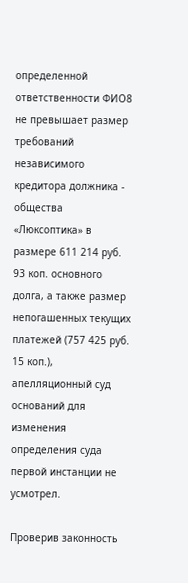определенной ответственности ФИО8 не превышает размер требований независимого кредитора должника - общества «Люксоптика» в размере 611 214 руб. 93 коп. основного долга, а также размер непогашенных текущих платежей (757 425 руб. 15 коп.), апелляционный суд оснований для изменения определения суда первой инстанции не усмотрел.

Проверив законность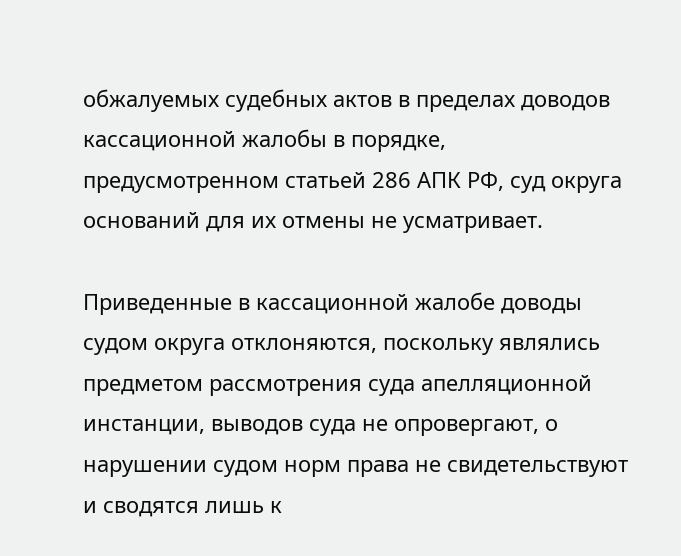обжалуемых судебных актов в пределах доводов кассационной жалобы в порядке, предусмотренном статьей 286 АПК РФ, суд округа оснований для их отмены не усматривает.

Приведенные в кассационной жалобе доводы судом округа отклоняются, поскольку являлись предметом рассмотрения суда апелляционной инстанции, выводов суда не опровергают, о нарушении судом норм права не свидетельствуют и сводятся лишь к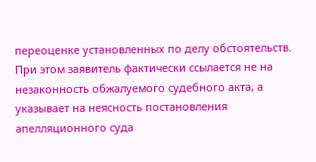переоценке установленных по делу обстоятельств. При этом заявитель фактически ссылается не на незаконность обжалуемого судебного акта, а указывает на неясность постановления апелляционного суда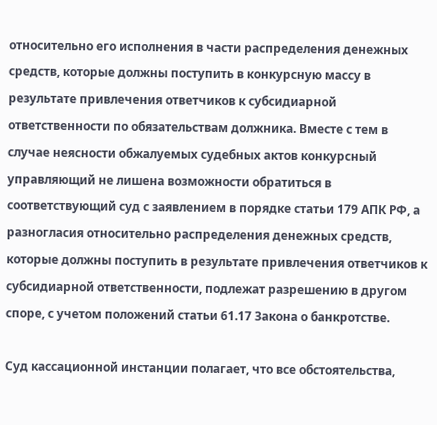относительно его исполнения в части распределения денежных средств, которые должны поступить в конкурсную массу в результате привлечения ответчиков к субсидиарной ответственности по обязательствам должника. Вместе с тем в случае неясности обжалуемых судебных актов конкурсный управляющий не лишена возможности обратиться в соответствующий суд с заявлением в порядке статьи 179 АПК РФ, а разногласия относительно распределения денежных средств, которые должны поступить в результате привлечения ответчиков к субсидиарной ответственности, подлежат разрешению в другом споре, с учетом положений статьи 61.17 Закона о банкротстве.

Суд кассационной инстанции полагает, что все обстоятельства,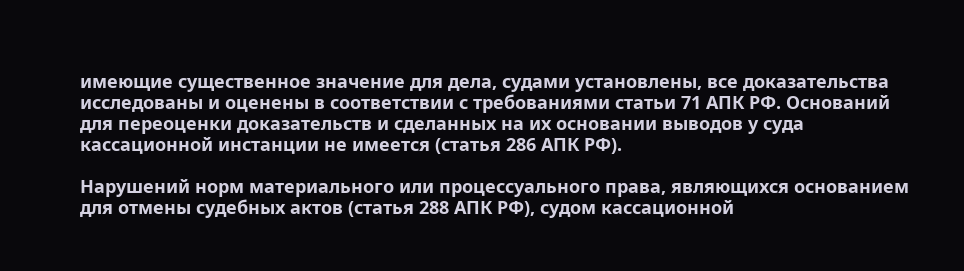имеющие существенное значение для дела, судами установлены, все доказательства исследованы и оценены в соответствии с требованиями статьи 71 АПК РФ. Оснований для переоценки доказательств и сделанных на их основании выводов у суда кассационной инстанции не имеется (статья 286 АПК РФ).

Нарушений норм материального или процессуального права, являющихся основанием для отмены судебных актов (статья 288 АПК РФ), судом кассационной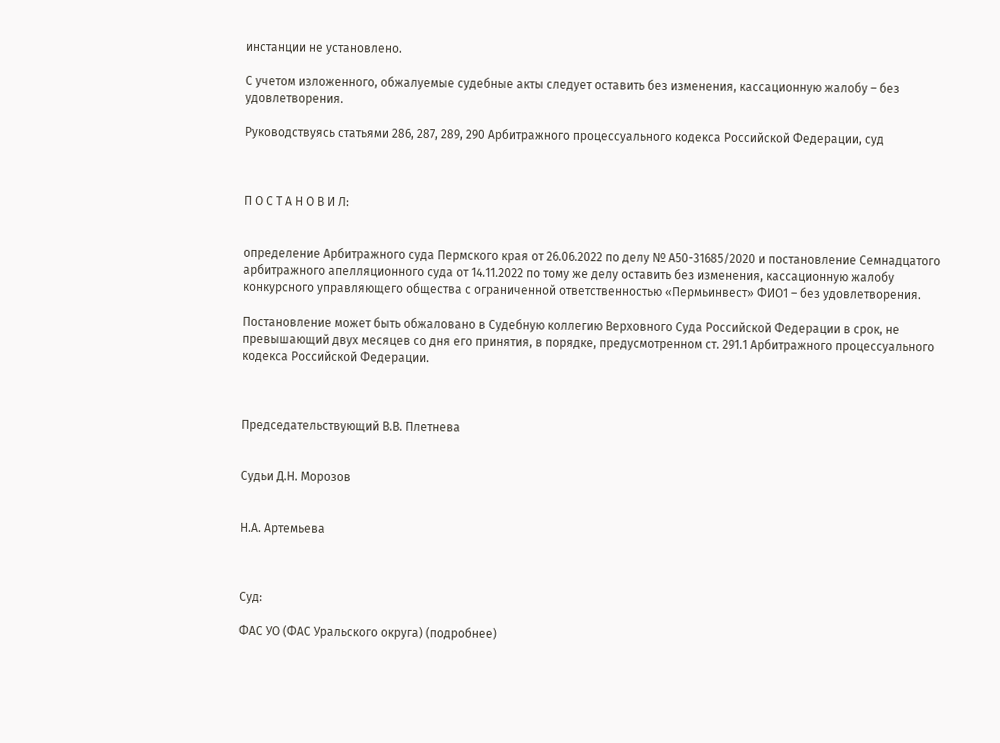инстанции не установлено.

С учетом изложенного, обжалуемые судебные акты следует оставить без изменения, кассационную жалобу – без удовлетворения.

Руководствуясь статьями 286, 287, 289, 290 Арбитражного процессуального кодекса Российской Федерации, суд



П О С Т А Н О В И Л:


определение Арбитражного суда Пермского края от 26.06.2022 по делу № А50-31685/2020 и постановление Семнадцатого арбитражного апелляционного суда от 14.11.2022 по тому же делу оставить без изменения, кассационную жалобу конкурсного управляющего общества с ограниченной ответственностью «Пермьинвест» ФИО1 – без удовлетворения.

Постановление может быть обжаловано в Судебную коллегию Верховного Суда Российской Федерации в срок, не превышающий двух месяцев со дня его принятия, в порядке, предусмотренном ст. 291.1 Арбитражного процессуального кодекса Российской Федерации.



Председательствующий В.В. Плетнева


Судьи Д.Н. Морозов


Н.А. Артемьева



Суд:

ФАС УО (ФАС Уральского округа) (подробнее)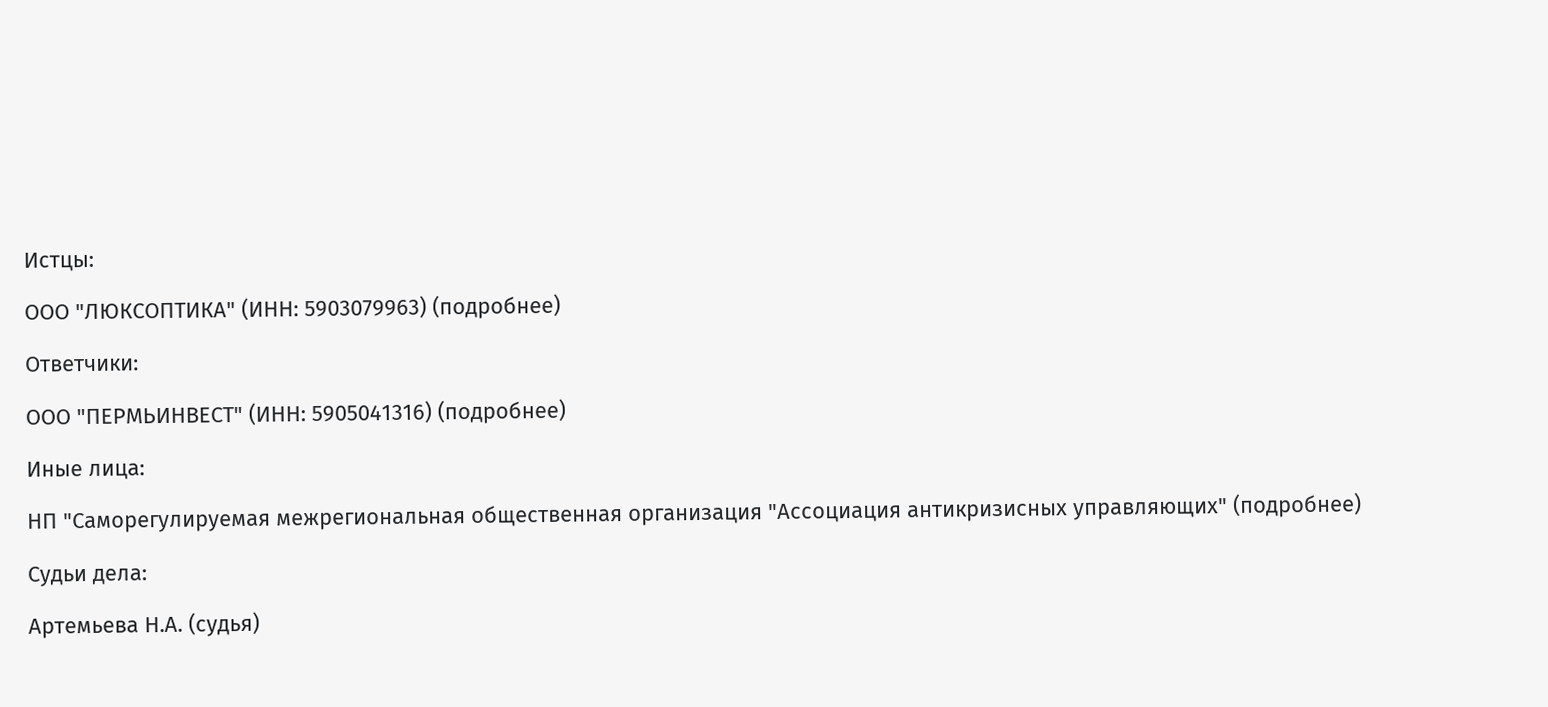Истцы:

ООО "ЛЮКСОПТИКА" (ИНН: 5903079963) (подробнее)

Ответчики:

ООО "ПЕРМЬИНВЕСТ" (ИНН: 5905041316) (подробнее)

Иные лица:

НП "Саморегулируемая межрегиональная общественная организация "Ассоциация антикризисных управляющих" (подробнее)

Судьи дела:

Артемьева Н.А. (судья)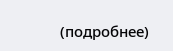(подробнее)